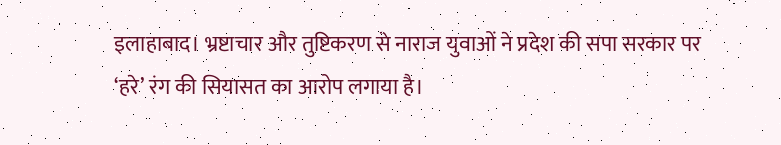इलाहाबाद। भ्रष्टाचार और तुष्टिकरण से नाराज युवाओं ने प्रदेश की सपा सरकार पर ‘हरे’ रंग की सियासत का आरोप लगाया है।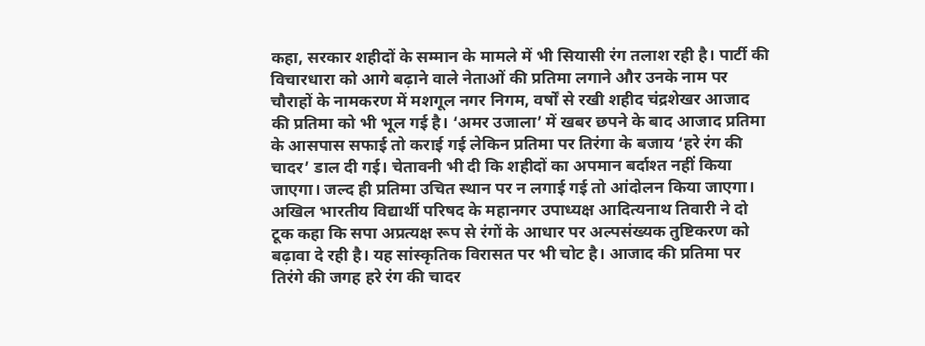कहा, सरकार शहीदों के सम्मान के मामले में भी सियासी रंग तलाश रही है। पार्टी की विचारधारा को आगे बढ़ाने वाले नेताओं की प्रतिमा लगाने और उनके नाम पर चौराहों के नामकरण में मशगूल नगर निगम, वर्षों से रखी शहीद चंद्रशेखर आजाद की प्रतिमा को भी भूल गई है। ‘अमर उजाला’ में खबर छपने के बाद आजाद प्रतिमा के आसपास सफाई तो कराई गई लेकिन प्रतिमा पर तिरंगा के बजाय ‘हरे रंग की चादर’ डाल दी गई। चेतावनी भी दी कि शहीदों का अपमान बर्दाश्त नहीं किया जाएगा। जल्द ही प्रतिमा उचित स्थान पर न लगाई गई तो आंदोलन किया जाएगा।
अखिल भारतीय विद्यार्थी परिषद के महानगर उपाध्यक्ष आदित्यनाथ तिवारी ने दो टूक कहा कि सपा अप्रत्यक्ष रूप से रंगों के आधार पर अल्पसंख्यक तुष्टिकरण को बढ़ावा दे रही है। यह सांस्कृतिक विरासत पर भी चोट है। आजाद की प्रतिमा पर तिरंगे की जगह हरे रंग की चादर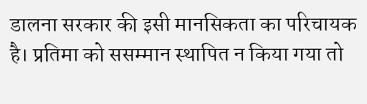डालना सरकार की इसी मानसिकता का परिचायक है। प्रतिमा को ससम्मान स्थापित न किया गया तो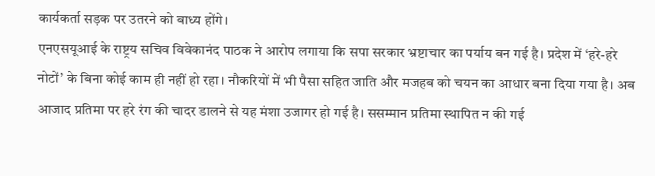कार्यकर्ता सड़क पर उतरने को बाध्य होंगे।
एनएसयूआई के राष्ट्रय सचिव विवेकानंद पाठक ने आरोप लगाया कि सपा सरकार भ्रष्टाचार का पर्याय बन गई है। प्रदेश में ‘हरे-हरे नोटों’ के बिना कोई काम ही नहीं हो रहा। नौकरियों में भी पैसा सहित जाति और मजहब को चयन का आधार बना दिया गया है। अब आजाद प्रतिमा पर हरे रंग की चादर डालने से यह मंशा उजागर हो गई है। ससम्मान प्रतिमा स्थापित न की गई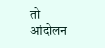तो आंदोलन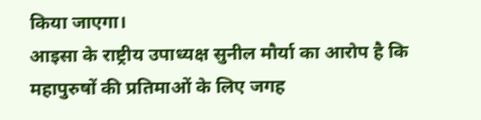किया जाएगा।
आइसा के राष्ट्रीय उपाध्यक्ष सुनील मौर्या का आरोप है कि महापुरुषों की प्रतिमाओं के लिए जगह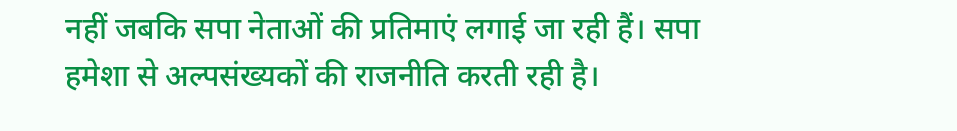नहीं जबकि सपा नेताओं की प्रतिमाएं लगाई जा रही हैं। सपा हमेशा से अल्पसंख्यकों की राजनीति करती रही है।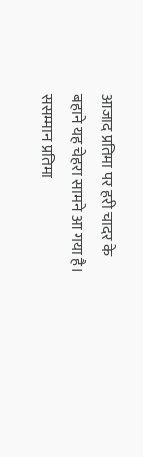आजाद प्रतिमा पर हरी चादर के बहाने यह चेहरा सामने आ गया है। ससम्मान प्रतिमा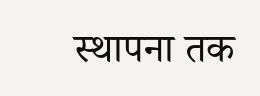स्थापना तक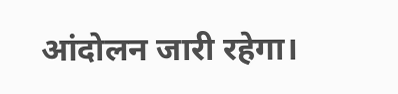आंदोलन जारी रहेगा।